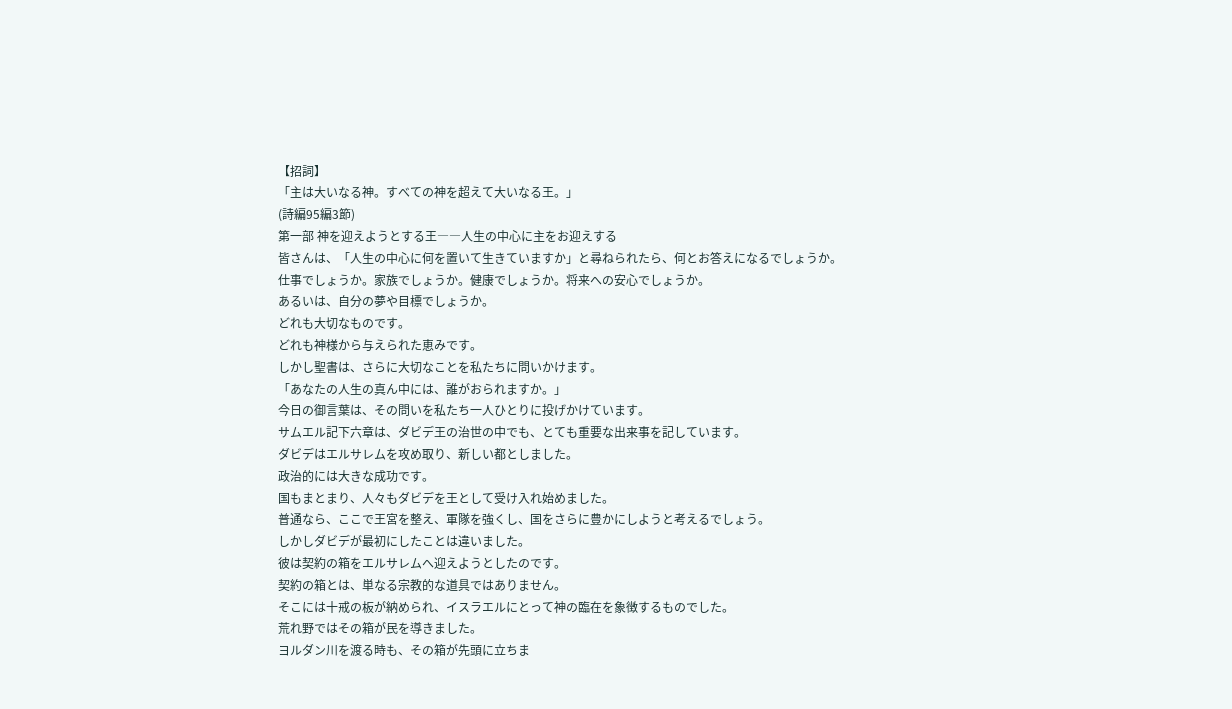【招詞】
「主は大いなる神。すべての神を超えて大いなる王。」
(詩編95編3節)
第一部 神を迎えようとする王――人生の中心に主をお迎えする
皆さんは、「人生の中心に何を置いて生きていますか」と尋ねられたら、何とお答えになるでしょうか。
仕事でしょうか。家族でしょうか。健康でしょうか。将来への安心でしょうか。
あるいは、自分の夢や目標でしょうか。
どれも大切なものです。
どれも神様から与えられた恵みです。
しかし聖書は、さらに大切なことを私たちに問いかけます。
「あなたの人生の真ん中には、誰がおられますか。」
今日の御言葉は、その問いを私たち一人ひとりに投げかけています。
サムエル記下六章は、ダビデ王の治世の中でも、とても重要な出来事を記しています。
ダビデはエルサレムを攻め取り、新しい都としました。
政治的には大きな成功です。
国もまとまり、人々もダビデを王として受け入れ始めました。
普通なら、ここで王宮を整え、軍隊を強くし、国をさらに豊かにしようと考えるでしょう。
しかしダビデが最初にしたことは違いました。
彼は契約の箱をエルサレムへ迎えようとしたのです。
契約の箱とは、単なる宗教的な道具ではありません。
そこには十戒の板が納められ、イスラエルにとって神の臨在を象徴するものでした。
荒れ野ではその箱が民を導きました。
ヨルダン川を渡る時も、その箱が先頭に立ちま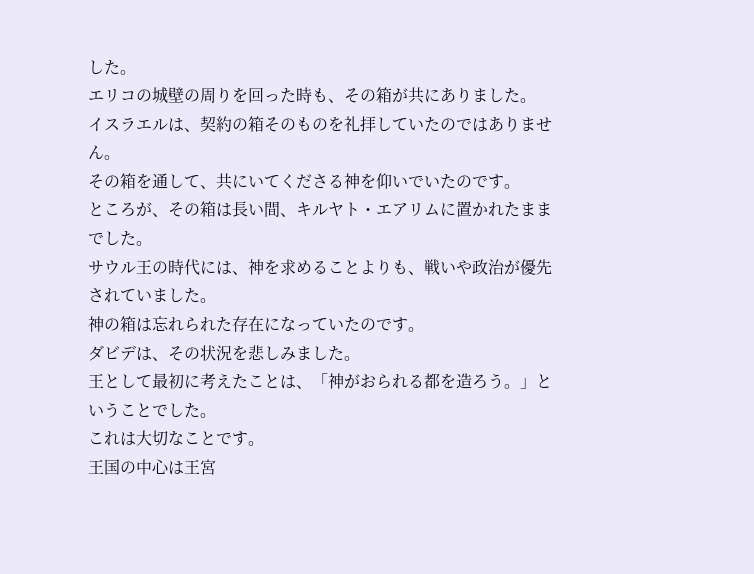した。
エリコの城壁の周りを回った時も、その箱が共にありました。
イスラエルは、契約の箱そのものを礼拝していたのではありません。
その箱を通して、共にいてくださる神を仰いでいたのです。
ところが、その箱は長い間、キルヤト・エアリムに置かれたままでした。
サウル王の時代には、神を求めることよりも、戦いや政治が優先されていました。
神の箱は忘れられた存在になっていたのです。
ダビデは、その状況を悲しみました。
王として最初に考えたことは、「神がおられる都を造ろう。」ということでした。
これは大切なことです。
王国の中心は王宮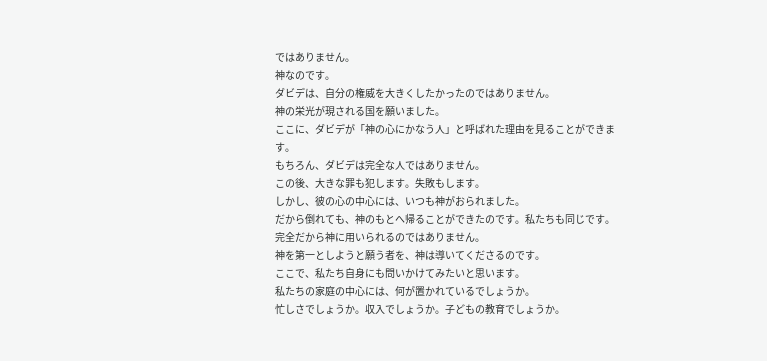ではありません。
神なのです。
ダビデは、自分の権威を大きくしたかったのではありません。
神の栄光が現される国を願いました。
ここに、ダビデが「神の心にかなう人」と呼ばれた理由を見ることができます。
もちろん、ダビデは完全な人ではありません。
この後、大きな罪も犯します。失敗もします。
しかし、彼の心の中心には、いつも神がおられました。
だから倒れても、神のもとへ帰ることができたのです。私たちも同じです。
完全だから神に用いられるのではありません。
神を第一としようと願う者を、神は導いてくださるのです。
ここで、私たち自身にも問いかけてみたいと思います。
私たちの家庭の中心には、何が置かれているでしょうか。
忙しさでしょうか。収入でしょうか。子どもの教育でしょうか。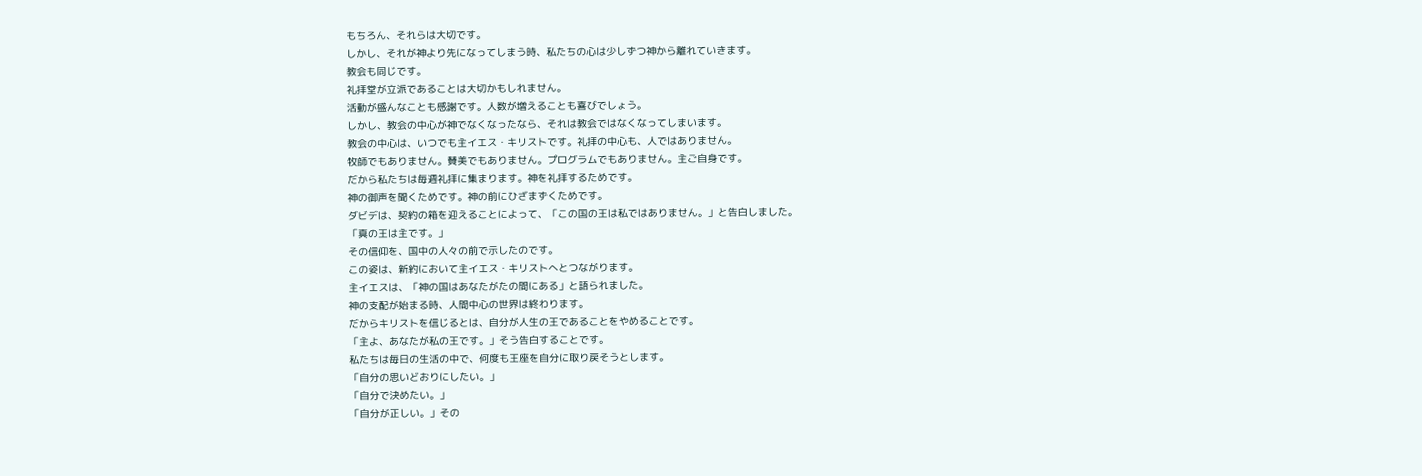もちろん、それらは大切です。
しかし、それが神より先になってしまう時、私たちの心は少しずつ神から離れていきます。
教会も同じです。
礼拝堂が立派であることは大切かもしれません。
活動が盛んなことも感謝です。人数が増えることも喜びでしょう。
しかし、教会の中心が神でなくなったなら、それは教会ではなくなってしまいます。
教会の中心は、いつでも主イエス・キリストです。礼拝の中心も、人ではありません。
牧師でもありません。賛美でもありません。プログラムでもありません。主ご自身です。
だから私たちは毎週礼拝に集まります。神を礼拝するためです。
神の御声を聞くためです。神の前にひざまずくためです。
ダビデは、契約の箱を迎えることによって、「この国の王は私ではありません。」と告白しました。
「真の王は主です。」
その信仰を、国中の人々の前で示したのです。
この姿は、新約において主イエス・キリストへとつながります。
主イエスは、「神の国はあなたがたの間にある」と語られました。
神の支配が始まる時、人間中心の世界は終わります。
だからキリストを信じるとは、自分が人生の王であることをやめることです。
「主よ、あなたが私の王です。」そう告白することです。
私たちは毎日の生活の中で、何度も王座を自分に取り戻そうとします。
「自分の思いどおりにしたい。」
「自分で決めたい。」
「自分が正しい。」その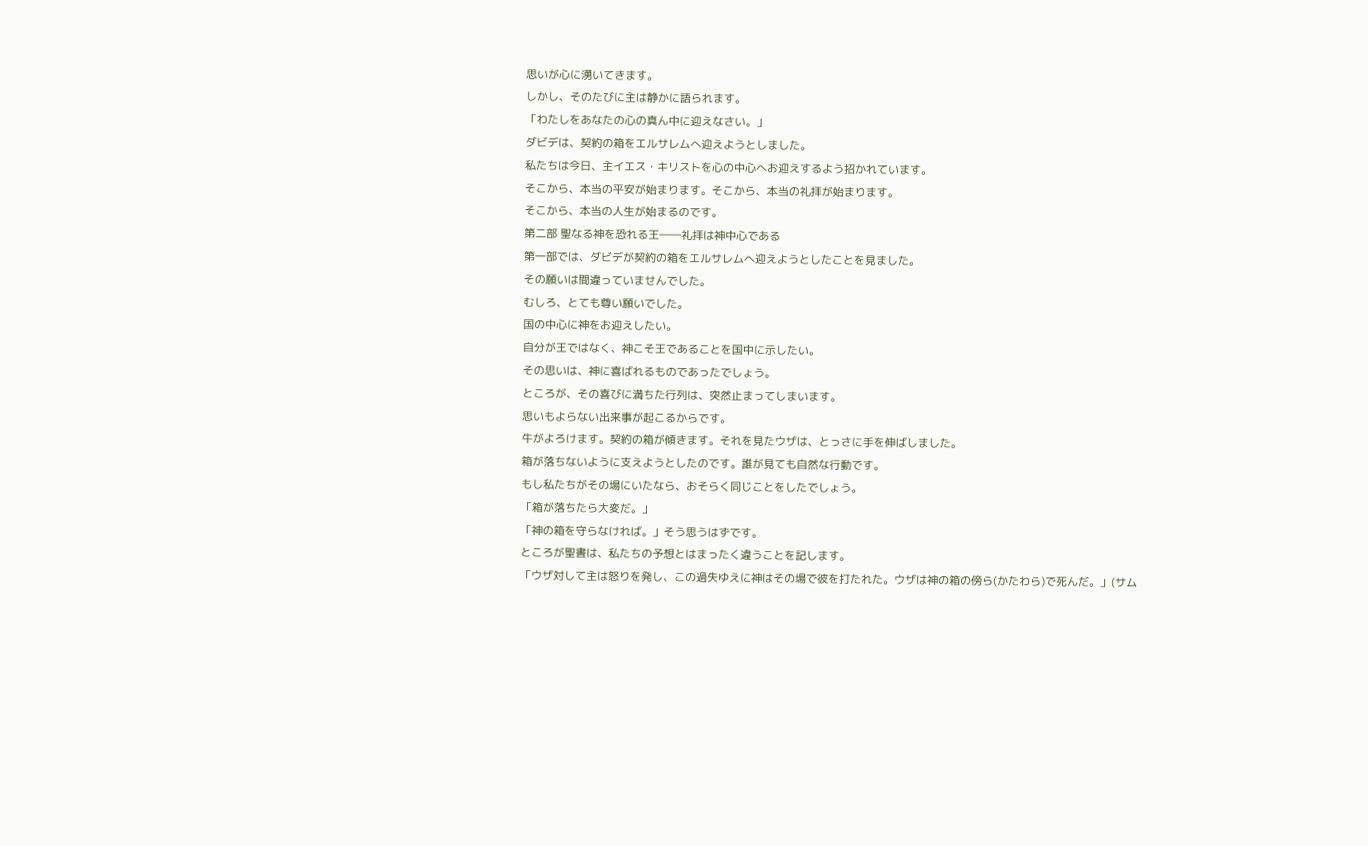思いが心に湧いてきます。
しかし、そのたびに主は静かに語られます。
「わたしをあなたの心の真ん中に迎えなさい。」
ダビデは、契約の箱をエルサレムへ迎えようとしました。
私たちは今日、主イエス・キリストを心の中心へお迎えするよう招かれています。
そこから、本当の平安が始まります。そこから、本当の礼拝が始まります。
そこから、本当の人生が始まるのです。
第二部 聖なる神を恐れる王――礼拝は神中心である
第一部では、ダビデが契約の箱をエルサレムへ迎えようとしたことを見ました。
その願いは間違っていませんでした。
むしろ、とても尊い願いでした。
国の中心に神をお迎えしたい。
自分が王ではなく、神こそ王であることを国中に示したい。
その思いは、神に喜ばれるものであったでしょう。
ところが、その喜びに満ちた行列は、突然止まってしまいます。
思いもよらない出来事が起こるからです。
牛がよろけます。契約の箱が傾きます。それを見たウザは、とっさに手を伸ばしました。
箱が落ちないように支えようとしたのです。誰が見ても自然な行動です。
もし私たちがその場にいたなら、おそらく同じことをしたでしょう。
「箱が落ちたら大変だ。」
「神の箱を守らなければ。」そう思うはずです。
ところが聖書は、私たちの予想とはまったく違うことを記します。
「ウザ対して主は怒りを発し、この過失ゆえに神はその場で彼を打たれた。ウザは神の箱の傍ら(かたわら)で死んだ。」(サム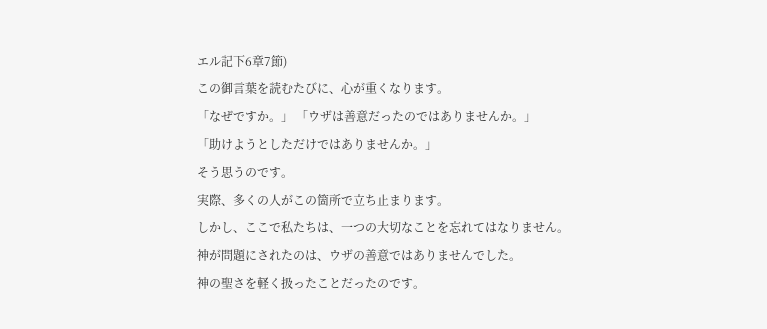エル記下6章7節)
この御言葉を読むたびに、心が重くなります。
「なぜですか。」 「ウザは善意だったのではありませんか。」
「助けようとしただけではありませんか。」
そう思うのです。
実際、多くの人がこの箇所で立ち止まります。
しかし、ここで私たちは、一つの大切なことを忘れてはなりません。
神が問題にされたのは、ウザの善意ではありませんでした。
神の聖さを軽く扱ったことだったのです。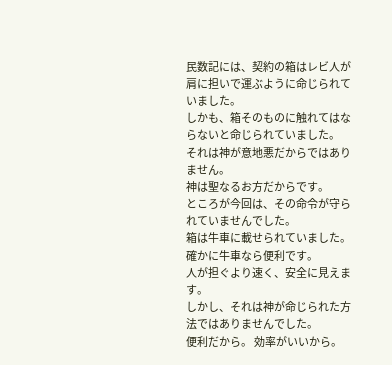民数記には、契約の箱はレビ人が肩に担いで運ぶように命じられていました。
しかも、箱そのものに触れてはならないと命じられていました。
それは神が意地悪だからではありません。
神は聖なるお方だからです。
ところが今回は、その命令が守られていませんでした。
箱は牛車に載せられていました。 確かに牛車なら便利です。
人が担ぐより速く、安全に見えます。
しかし、それは神が命じられた方法ではありませんでした。
便利だから。 効率がいいから。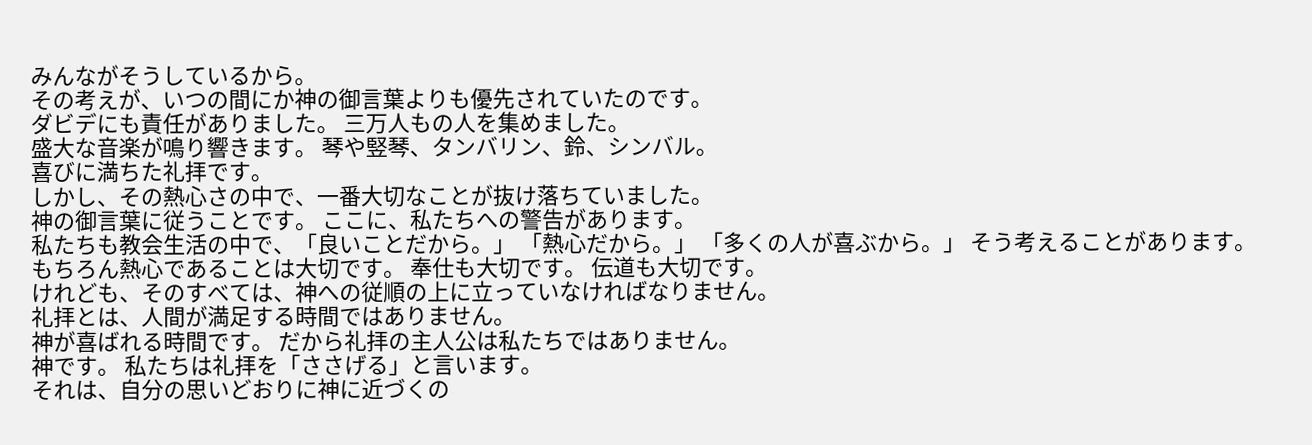みんながそうしているから。
その考えが、いつの間にか神の御言葉よりも優先されていたのです。
ダビデにも責任がありました。 三万人もの人を集めました。
盛大な音楽が鳴り響きます。 琴や竪琴、タンバリン、鈴、シンバル。
喜びに満ちた礼拝です。
しかし、その熱心さの中で、一番大切なことが抜け落ちていました。
神の御言葉に従うことです。 ここに、私たちへの警告があります。
私たちも教会生活の中で、「良いことだから。」 「熱心だから。」 「多くの人が喜ぶから。」 そう考えることがあります。
もちろん熱心であることは大切です。 奉仕も大切です。 伝道も大切です。
けれども、そのすべては、神への従順の上に立っていなければなりません。
礼拝とは、人間が満足する時間ではありません。
神が喜ばれる時間です。 だから礼拝の主人公は私たちではありません。
神です。 私たちは礼拝を「ささげる」と言います。
それは、自分の思いどおりに神に近づくの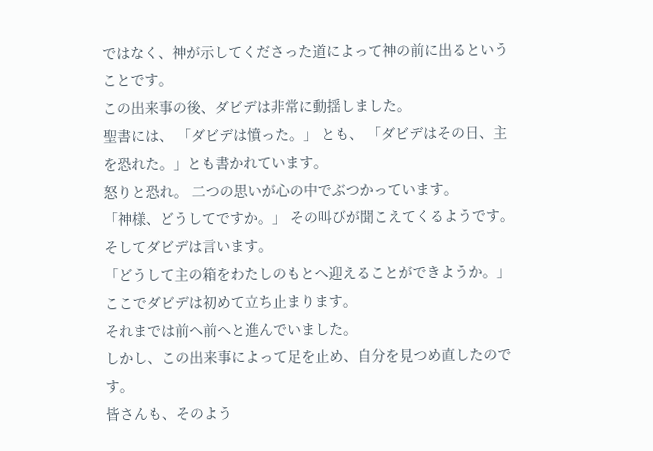ではなく、神が示してくださった道によって神の前に出るということです。
この出来事の後、ダビデは非常に動揺しました。
聖書には、 「ダビデは憤った。」 とも、 「ダビデはその日、主を恐れた。」とも書かれています。
怒りと恐れ。 二つの思いが心の中でぶつかっています。
「神様、どうしてですか。」 その叫びが聞こえてくるようです。
そしてダビデは言います。
「どうして主の箱をわたしのもとへ迎えることができようか。」
ここでダビデは初めて立ち止まります。
それまでは前へ前へと進んでいました。
しかし、この出来事によって足を止め、自分を見つめ直したのです。
皆さんも、そのよう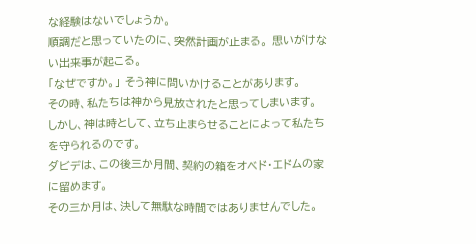な経験はないでしょうか。
順調だと思っていたのに、突然計画が止まる。 思いがけない出来事が起こる。
「なぜですか。」 そう神に問いかけることがあります。
その時、私たちは神から見放されたと思ってしまいます。
しかし、神は時として、立ち止まらせることによって私たちを守られるのです。
ダビデは、この後三か月間、契約の箱をオベド・エドムの家に留めます。
その三か月は、決して無駄な時間ではありませんでした。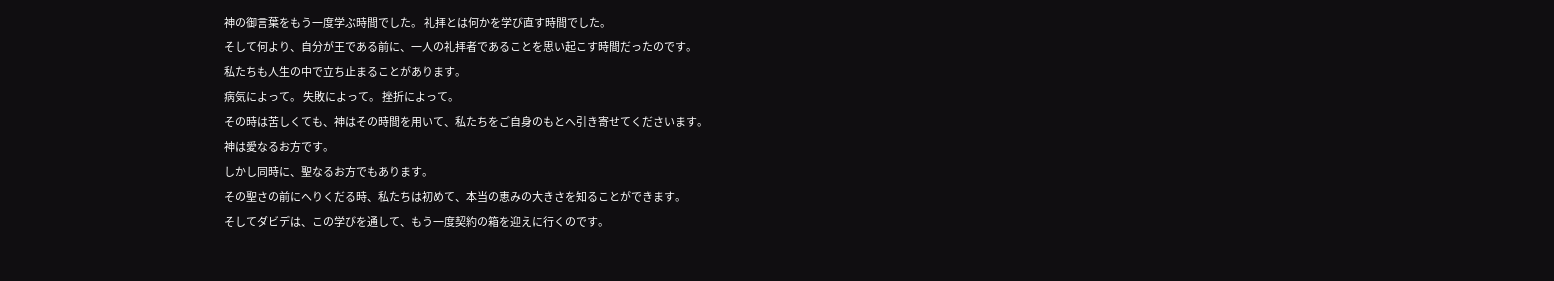神の御言葉をもう一度学ぶ時間でした。 礼拝とは何かを学び直す時間でした。
そして何より、自分が王である前に、一人の礼拝者であることを思い起こす時間だったのです。
私たちも人生の中で立ち止まることがあります。
病気によって。 失敗によって。 挫折によって。
その時は苦しくても、神はその時間を用いて、私たちをご自身のもとへ引き寄せてくださいます。
神は愛なるお方です。
しかし同時に、聖なるお方でもあります。
その聖さの前にへりくだる時、私たちは初めて、本当の恵みの大きさを知ることができます。
そしてダビデは、この学びを通して、もう一度契約の箱を迎えに行くのです。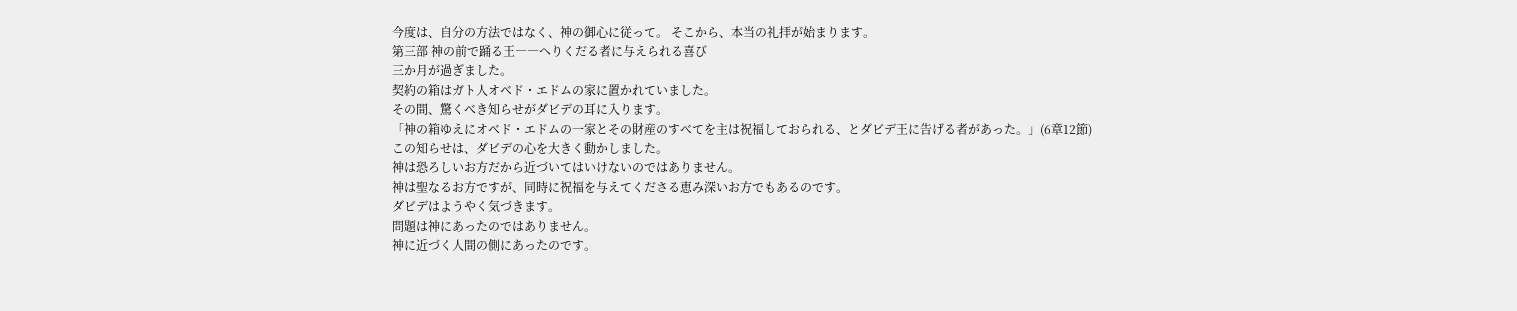今度は、自分の方法ではなく、神の御心に従って。 そこから、本当の礼拝が始まります。
第三部 神の前で踊る王――へりくだる者に与えられる喜び
三か月が過ぎました。
契約の箱はガト人オベド・エドムの家に置かれていました。
その間、驚くべき知らせがダビデの耳に入ります。
「神の箱ゆえにオベド・エドムの一家とその財産のすべてを主は祝福しておられる、とダビデ王に告げる者があった。」(6章12節)
この知らせは、ダビデの心を大きく動かしました。
神は恐ろしいお方だから近づいてはいけないのではありません。
神は聖なるお方ですが、同時に祝福を与えてくださる恵み深いお方でもあるのです。
ダビデはようやく気づきます。
問題は神にあったのではありません。
神に近づく人間の側にあったのです。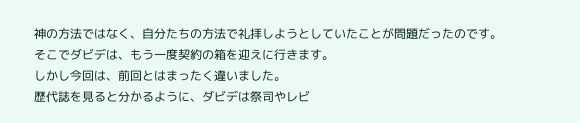神の方法ではなく、自分たちの方法で礼拝しようとしていたことが問題だったのです。
そこでダビデは、もう一度契約の箱を迎えに行きます。
しかし今回は、前回とはまったく違いました。
歴代誌を見ると分かるように、ダビデは祭司やレビ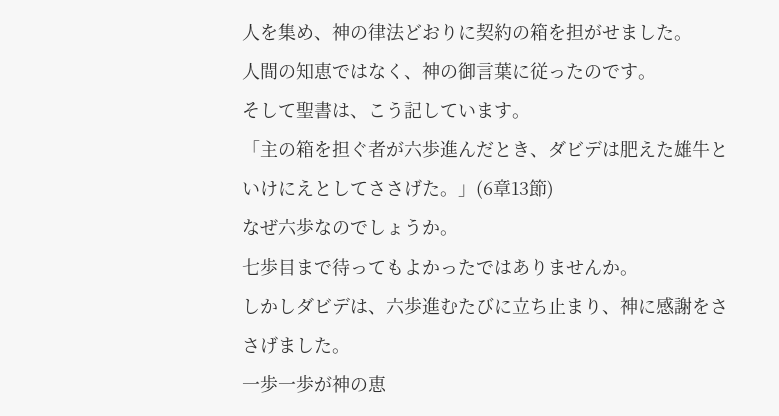人を集め、神の律法どおりに契約の箱を担がせました。
人間の知恵ではなく、神の御言葉に従ったのです。
そして聖書は、こう記しています。
「主の箱を担ぐ者が六歩進んだとき、ダビデは肥えた雄牛といけにえとしてささげた。」(6章13節)
なぜ六歩なのでしょうか。
七歩目まで待ってもよかったではありませんか。
しかしダビデは、六歩進むたびに立ち止まり、神に感謝をささげました。
一歩一歩が神の恵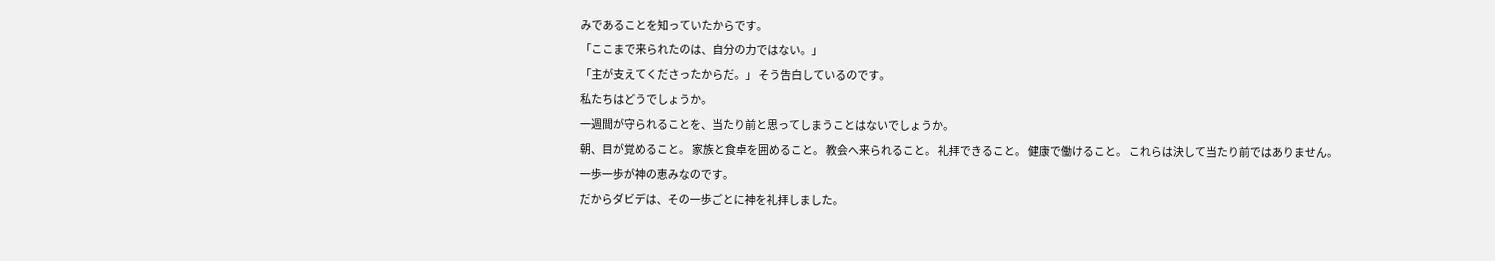みであることを知っていたからです。
「ここまで来られたのは、自分の力ではない。」
「主が支えてくださったからだ。」 そう告白しているのです。
私たちはどうでしょうか。
一週間が守られることを、当たり前と思ってしまうことはないでしょうか。
朝、目が覚めること。 家族と食卓を囲めること。 教会へ来られること。 礼拝できること。 健康で働けること。 これらは決して当たり前ではありません。
一歩一歩が神の恵みなのです。
だからダビデは、その一歩ごとに神を礼拝しました。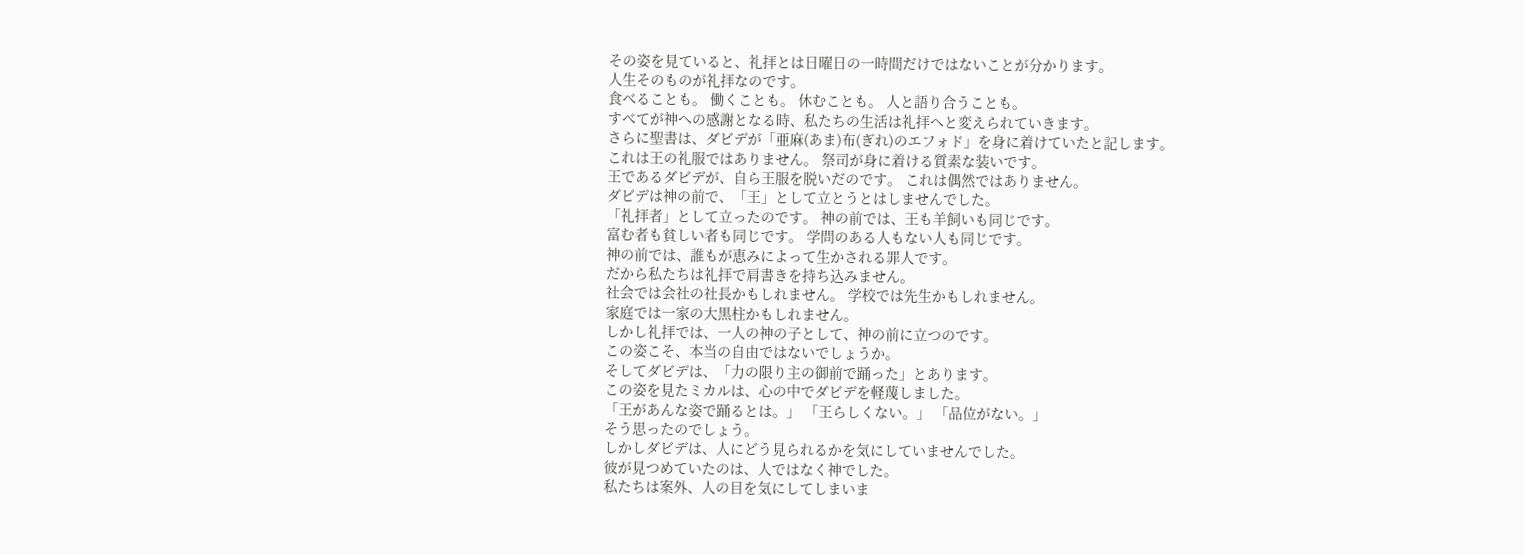その姿を見ていると、礼拝とは日曜日の一時間だけではないことが分かります。
人生そのものが礼拝なのです。
食べることも。 働くことも。 休むことも。 人と語り合うことも。
すべてが神への感謝となる時、私たちの生活は礼拝へと変えられていきます。
さらに聖書は、ダビデが「亜麻(あま)布(ぎれ)のエフォド」を身に着けていたと記します。
これは王の礼服ではありません。 祭司が身に着ける質素な装いです。
王であるダビデが、自ら王服を脱いだのです。 これは偶然ではありません。
ダビデは神の前で、「王」として立とうとはしませんでした。
「礼拝者」として立ったのです。 神の前では、王も羊飼いも同じです。
富む者も貧しい者も同じです。 学問のある人もない人も同じです。
神の前では、誰もが恵みによって生かされる罪人です。
だから私たちは礼拝で肩書きを持ち込みません。
社会では会社の社長かもしれません。 学校では先生かもしれません。
家庭では一家の大黒柱かもしれません。
しかし礼拝では、一人の神の子として、神の前に立つのです。
この姿こそ、本当の自由ではないでしょうか。
そしてダビデは、「力の限り主の御前で踊った」とあります。
この姿を見たミカルは、心の中でダビデを軽蔑しました。
「王があんな姿で踊るとは。」 「王らしくない。」 「品位がない。」
そう思ったのでしょう。
しかしダビデは、人にどう見られるかを気にしていませんでした。
彼が見つめていたのは、人ではなく神でした。
私たちは案外、人の目を気にしてしまいま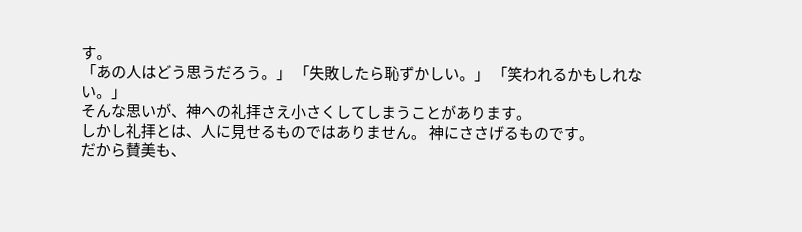す。
「あの人はどう思うだろう。」 「失敗したら恥ずかしい。」 「笑われるかもしれない。」
そんな思いが、神への礼拝さえ小さくしてしまうことがあります。
しかし礼拝とは、人に見せるものではありません。 神にささげるものです。
だから賛美も、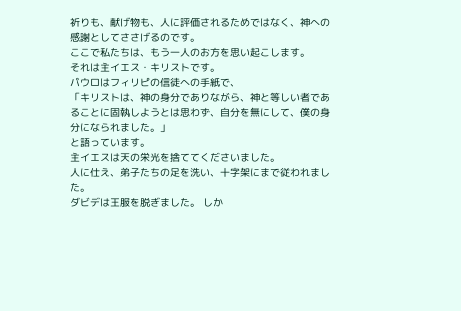祈りも、献げ物も、人に評価されるためではなく、神への感謝としてささげるのです。
ここで私たちは、もう一人のお方を思い起こします。
それは主イエス・キリストです。
パウロはフィリピの信徒への手紙で、
「キリストは、神の身分でありながら、神と等しい者であることに固執しようとは思わず、自分を無にして、僕の身分になられました。」
と語っています。
主イエスは天の栄光を捨ててくださいました。
人に仕え、弟子たちの足を洗い、十字架にまで従われました。
ダビデは王服を脱ぎました。 しか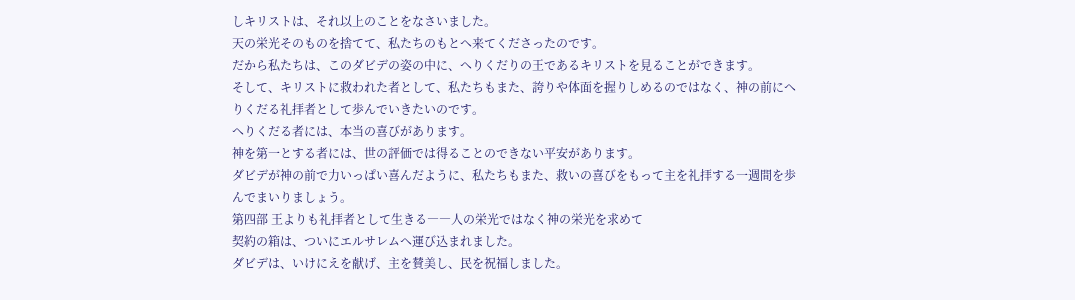しキリストは、それ以上のことをなさいました。
天の栄光そのものを捨てて、私たちのもとへ来てくださったのです。
だから私たちは、このダビデの姿の中に、へりくだりの王であるキリストを見ることができます。
そして、キリストに救われた者として、私たちもまた、誇りや体面を握りしめるのではなく、神の前にへりくだる礼拝者として歩んでいきたいのです。
へりくだる者には、本当の喜びがあります。
神を第一とする者には、世の評価では得ることのできない平安があります。
ダビデが神の前で力いっぱい喜んだように、私たちもまた、救いの喜びをもって主を礼拝する一週間を歩んでまいりましょう。
第四部 王よりも礼拝者として生きる――人の栄光ではなく神の栄光を求めて
契約の箱は、ついにエルサレムへ運び込まれました。
ダビデは、いけにえを献げ、主を賛美し、民を祝福しました。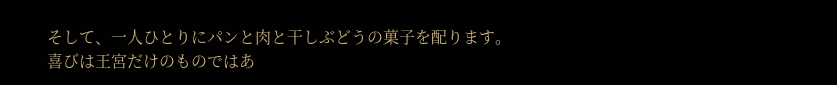そして、一人ひとりにパンと肉と干しぶどうの菓子を配ります。
喜びは王宮だけのものではあ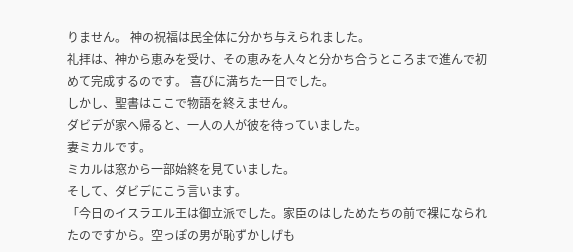りません。 神の祝福は民全体に分かち与えられました。
礼拝は、神から恵みを受け、その恵みを人々と分かち合うところまで進んで初めて完成するのです。 喜びに満ちた一日でした。
しかし、聖書はここで物語を終えません。
ダビデが家へ帰ると、一人の人が彼を待っていました。
妻ミカルです。
ミカルは窓から一部始終を見ていました。
そして、ダビデにこう言います。
「今日のイスラエル王は御立派でした。家臣のはしためたちの前で裸になられたのですから。空っぽの男が恥ずかしげも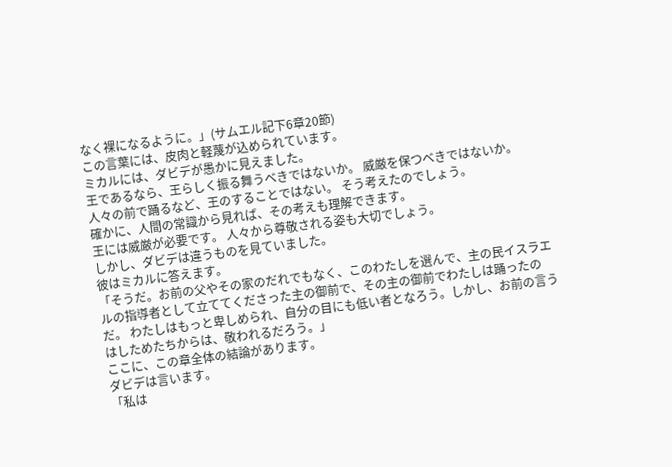なく裸になるように。」(サムエル記下6章20節)
この言葉には、皮肉と軽蔑が込められています。
ミカルには、ダビデが愚かに見えました。
王であるなら、王らしく振る舞うべきではないか。 威厳を保つべきではないか。
人々の前で踊るなど、王のすることではない。 そう考えたのでしょう。
確かに、人間の常識から見れば、その考えも理解できます。
王には威厳が必要です。 人々から尊敬される姿も大切でしょう。
しかし、ダビデは違うものを見ていました。
彼はミカルに答えます。
「そうだ。お前の父やその家のだれでもなく、このわたしを選んで、主の民イスラエルの指導者として立ててくださった主の御前で、その主の御前でわたしは踊ったのだ。 わたしはもっと卑しめられ、自分の目にも低い者となろう。しかし、お前の言うはしためたちからは、敬われるだろう。」
ここに、この章全体の結論があります。
ダビデは言います。
「私は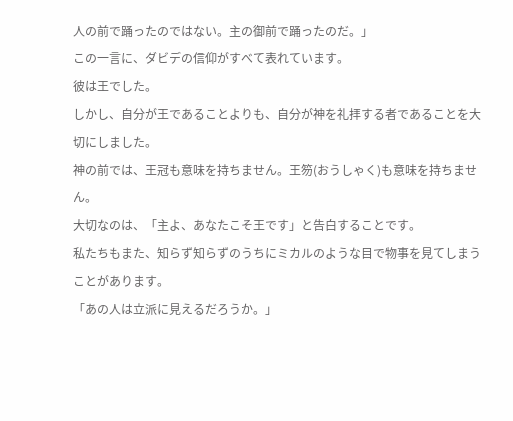人の前で踊ったのではない。主の御前で踊ったのだ。」
この一言に、ダビデの信仰がすべて表れています。
彼は王でした。
しかし、自分が王であることよりも、自分が神を礼拝する者であることを大切にしました。
神の前では、王冠も意味を持ちません。王笏(おうしゃく)も意味を持ちません。
大切なのは、「主よ、あなたこそ王です」と告白することです。
私たちもまた、知らず知らずのうちにミカルのような目で物事を見てしまうことがあります。
「あの人は立派に見えるだろうか。」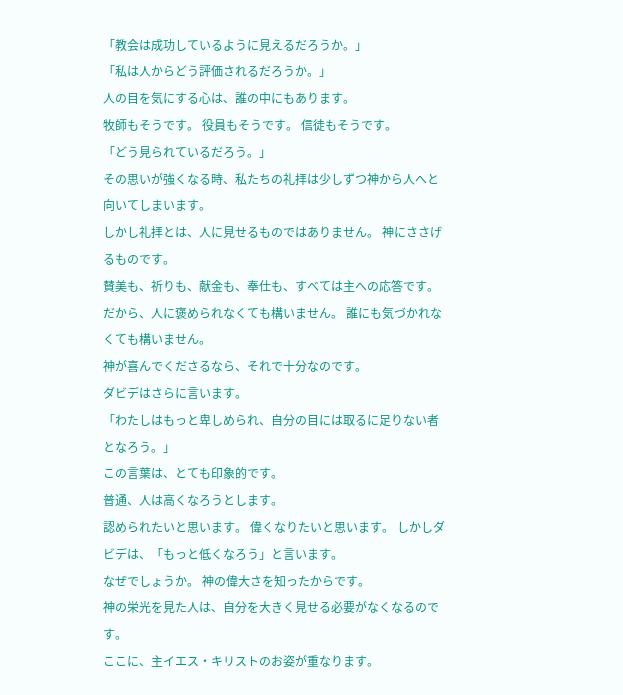「教会は成功しているように見えるだろうか。」
「私は人からどう評価されるだろうか。」
人の目を気にする心は、誰の中にもあります。
牧師もそうです。 役員もそうです。 信徒もそうです。
「どう見られているだろう。」
その思いが強くなる時、私たちの礼拝は少しずつ神から人へと向いてしまいます。
しかし礼拝とは、人に見せるものではありません。 神にささげるものです。
賛美も、祈りも、献金も、奉仕も、すべては主への応答です。
だから、人に褒められなくても構いません。 誰にも気づかれなくても構いません。
神が喜んでくださるなら、それで十分なのです。
ダビデはさらに言います。
「わたしはもっと卑しめられ、自分の目には取るに足りない者となろう。」
この言葉は、とても印象的です。
普通、人は高くなろうとします。
認められたいと思います。 偉くなりたいと思います。 しかしダビデは、「もっと低くなろう」と言います。
なぜでしょうか。 神の偉大さを知ったからです。
神の栄光を見た人は、自分を大きく見せる必要がなくなるのです。
ここに、主イエス・キリストのお姿が重なります。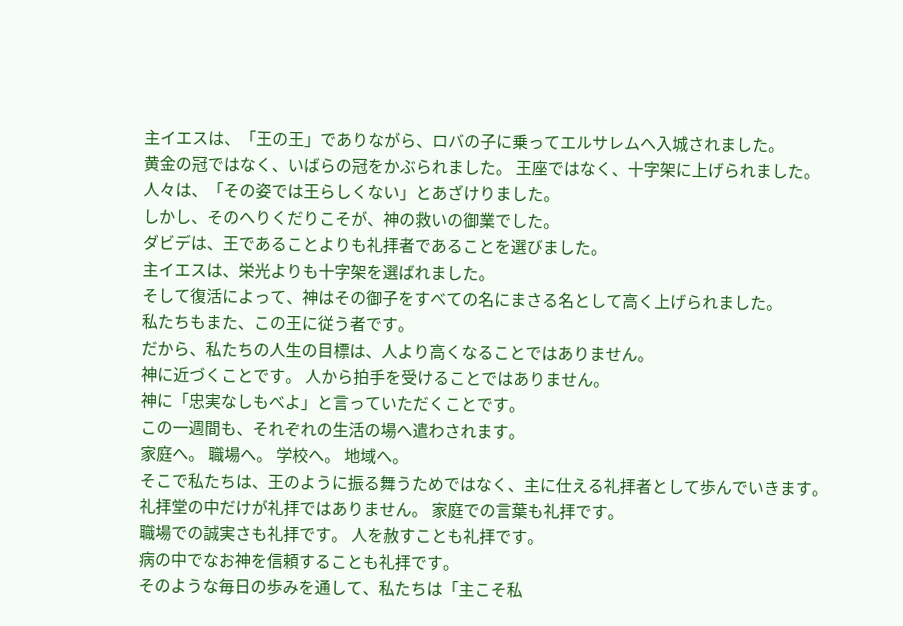主イエスは、「王の王」でありながら、ロバの子に乗ってエルサレムへ入城されました。
黄金の冠ではなく、いばらの冠をかぶられました。 王座ではなく、十字架に上げられました。
人々は、「その姿では王らしくない」とあざけりました。
しかし、そのへりくだりこそが、神の救いの御業でした。
ダビデは、王であることよりも礼拝者であることを選びました。
主イエスは、栄光よりも十字架を選ばれました。
そして復活によって、神はその御子をすべての名にまさる名として高く上げられました。
私たちもまた、この王に従う者です。
だから、私たちの人生の目標は、人より高くなることではありません。
神に近づくことです。 人から拍手を受けることではありません。
神に「忠実なしもべよ」と言っていただくことです。
この一週間も、それぞれの生活の場へ遣わされます。
家庭へ。 職場へ。 学校へ。 地域へ。
そこで私たちは、王のように振る舞うためではなく、主に仕える礼拝者として歩んでいきます。
礼拝堂の中だけが礼拝ではありません。 家庭での言葉も礼拝です。
職場での誠実さも礼拝です。 人を赦すことも礼拝です。
病の中でなお神を信頼することも礼拝です。
そのような毎日の歩みを通して、私たちは「主こそ私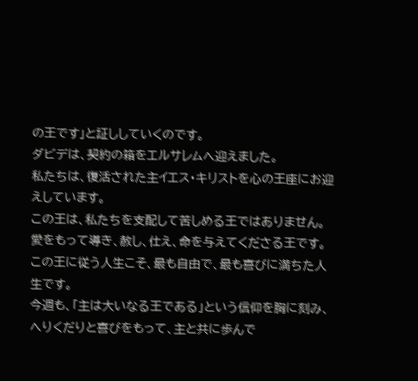の王です」と証ししていくのです。
ダビデは、契約の箱をエルサレムへ迎えました。
私たちは、復活された主イエス・キリストを心の王座にお迎えしています。
この王は、私たちを支配して苦しめる王ではありません。
愛をもって導き、赦し、仕え、命を与えてくださる王です。
この王に従う人生こそ、最も自由で、最も喜びに満ちた人生です。
今週も、「主は大いなる王である」という信仰を胸に刻み、へりくだりと喜びをもって、主と共に歩んで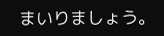まいりましょう。